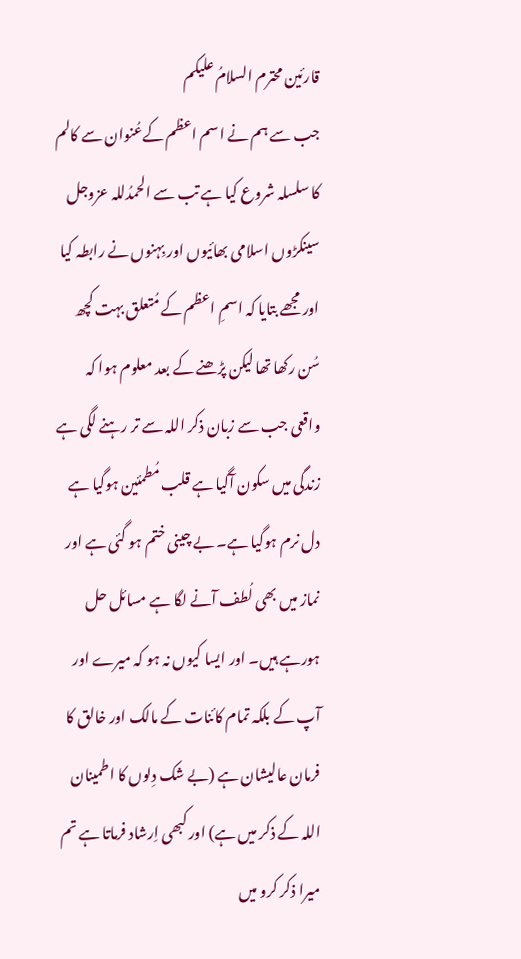قارئین محترم السلامُ علیکم
جب سے ہم نے اسم اعظم کےعُنوان سے کالم کا سلسلہ شروع کیا ہے تب سے الحمدُللہ عزوجل سینکڑوں اسلامی بھائیوں اور بِہنوں نے رابطہ کیا اور مجھے بتایا کہ اسمِ اعظم کے مُتعلق بہت کچھ سُن رکھا تھا لیکن پڑھنے کے بعد معلوم ہوا کہ واقعی جب سے زبان ذکر اللہ سے تر رہنے لگی ہے زندگی میں سکون آگیا ہے قلب مُطمئین ہوگیا ہے دل نرم ہوگیا ہے۔ بے چینی ختم ہو گئی ہے اور نماز میں بھی لُطف آنے لگا ہے مسائل حل ہورہے ہیں۔ اور ایسا کیوں نہ ہو کہ میرے اور آپ کے بلکہ تمام کائنات کے مالک اور خالق کا فرمان عالیشان ہے (بے شک دِلوں کا اطمینان اللہ کے ذکر میں ہے) اور کبھی اِرشاد فرماتا ہے تم میرا ذکر کرو میں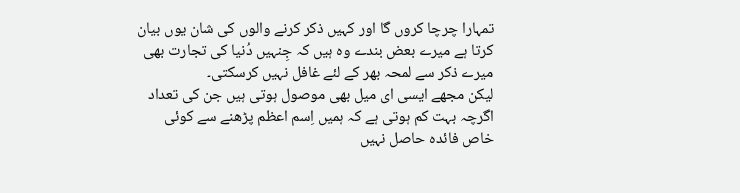تمہارا چرچا کروں گا اور کہیں ذکر کرنے والوں کی شان یوں بیان کرتا ہے میرے بعض بندے وہ ہیں کہ جِنہیں دُنیا کی تجارت بھی میرے ذکر سے لمحہ بھر کے لئے غافل نہیں کرسکتی۔
لیکن مجھے ایسی ای میل بھی موصول ہوتی ہیں جن کی تعداد اگرچہ بہت کم ہوتی ہے کہ ہمیں اِسم اعظم پڑھنے سے کوئی خاص فائدہ حاصل نہیں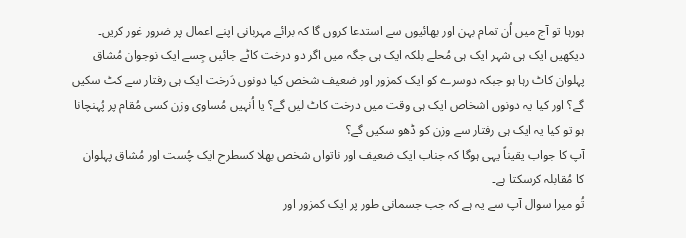ہورہا تو آج میں اُن تمام بہن اور بھائیوں سے استدعا کروں گا کہ برائے مہربانی اپنے اعمال پر ضرور غور کریں۔ دیکھیں ایک ہی شہر ایک ہی مُحلے بلکہ ایک ہی جگہ میں اگر دو درخت کاٹے جائیں جِسے ایک نوجوان مُشاق پہلوان کاٹ رہا ہو جبکہ دوسرے کو ایک کمزور اور ضعیف شخص کیا دونوں دَرخت ایک ہی رفتار سے کٹ سکیں گے؟ اور کیا یہ دونوں اشخاص ایک ہی وقت میں درخت کاٹ لیں گے؟ یا اُنہیں مُساوی وزن کسی مُقام پر پُہنچانا ہو تو کیا یہ ایک ہی رفتار سے وزن کو ڈھو سکیں گے؟
آپ کا جواب یقیناً یہی ہوگا کہ جناب ایک ضعیف اور ناتواں شخص بھلا کسطرح ایک چُست اور مُشاق پہلوان کا مُقابلہ کرسکتا ہے۔
تُو میرا سوال آپ سے یہ ہے کہ جب جسمانی طور پر ایک کمزور اور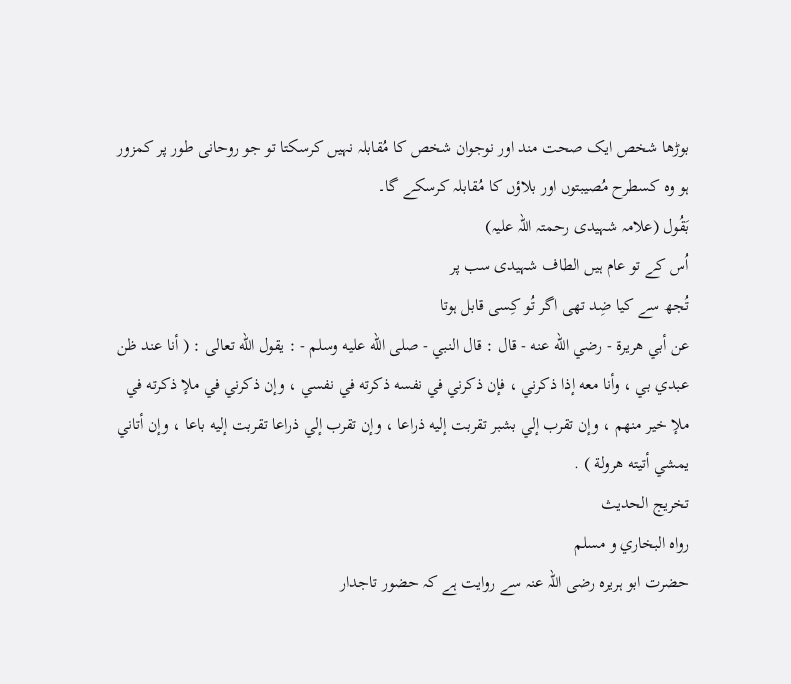بوڑھا شخص ایک صحت مند اور نوجوان شخص کا مُقابلہ نہیں کرسکتا تو جو روحانی طور پر کمزور ہو وہ کسطرح مُصیبتوں اور بلاؤں کا مُقابلہ کرسکے گا۔
بَقُول (علامہ شہیدی رحمتہ اللہ علیہ)
اُس کے تو عام ہیں الطاف شہیدی سب پر
تُجھ سے کیا ضِد تھی اگر تُو کِسی قابل ہوتا
عن أبي هريرة - رضي الله عنه - قال : قال النبي - صلى الله عليه وسلم - : يقول الله تعالى : ( أنا عند ظن عبدي بي ، وأنا معه إذا ذكرني ، فإن ذكرني في نفسه ذكرته في نفسي ، وإن ذكرني في ملإ ذكرته في ملإ خير منهم ، وإن تقرب إلي بشبر تقربت إليه ذراعا ، وإن تقرب إلي ذراعا تقربت إليه باعا ، وإن أتاني يمشي أتيته هرولة ) .
تخريج الحديث
رواه البخاري و مسلم
حضرت ابو ہریرہ رضی اللہ عنہ سے روایت ہے کہ حضور تاجدار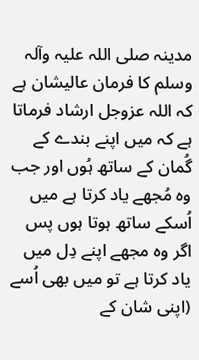مدینہ صلی اللہ علیہ وآلہ وسلم کا فرمان عالیشان ہے کہ اللہ عزوجل ارشاد فرماتا ہے کہ میں اپنے بندے کے گُمان کے ساتھ ہُوں اور جب وہ مُجھے یاد کرتا ہے میں اُسکے ساتھ ہوتا ہوں پس اگر وہ مجھے اپنے دِل میں یاد کرتا ہے تو میں بھی اُسے (اپنی شان کے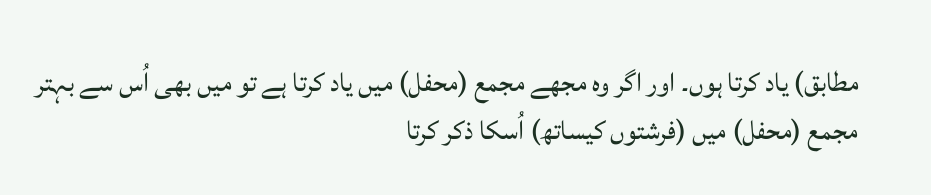مطابق) یاد کرتا ہوں۔ اور اگر وہ مجھے مجمع (محفل) میں یاد کرتا ہے تو میں بھی اُس سے بہتر مجمع (محفل) میں (فرشتوں کیساتھ) اُسکا ذکر کرتا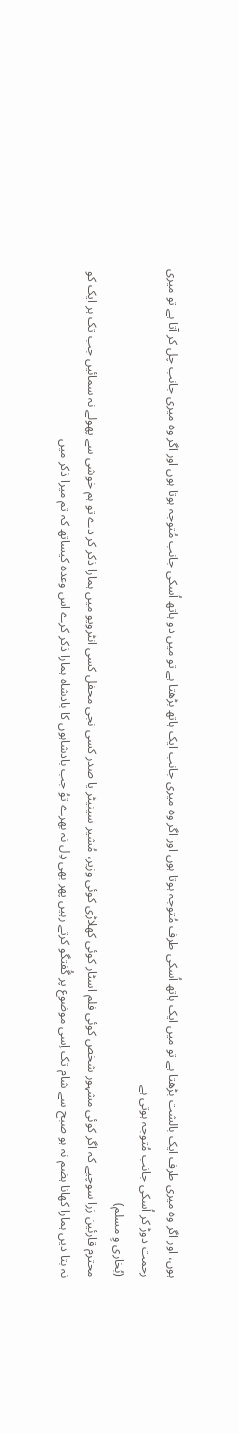ہوں، اور اگر وہ میری طرف ایک بالشت بڑھتا ہے تو میں ایک ہاتھ اُسکی طرف مُتوجہ ہوتا ہوں اور اگر وہ میری جانب ایک ہاتھ بڑھتا ہے تو میں دو ہاتھ اُسکی جانب مُتوجہ ہوتا ہوں اور اگر وہ میری جانب چل کر آتا ہے تو میری رحمت دوڑ کر اُسکی جانب مُتوجہ ہوتی ہے
(بُخاری وِ مسلم)
محترم قارئین زرا سوچیے کہ اگر کوئی مشہور شخص کوئی فلم اسٹار کوئی کھلاڑی کوئی وزیر، مُشیر سینیٹر یا صدر کسی نجی محفل کسی انٹرویو میں ہمارا ذکر کر دے تو ہم خوشی سے پھولے نہ سمائیں جب تک ہر ایک کو نہ بتا دیں ہمارا کھانا ہضم نہ ہو صبح سے شام تک اِسی موضوع پر گُفتگو کرتے رہیں پھر بھی دِل نہ بھرے توُ جب بادشاہوں کا بادشاہ ہمارا ذکر کرے اس وعدہ کیساتھ کہ تم میرا ذکر میں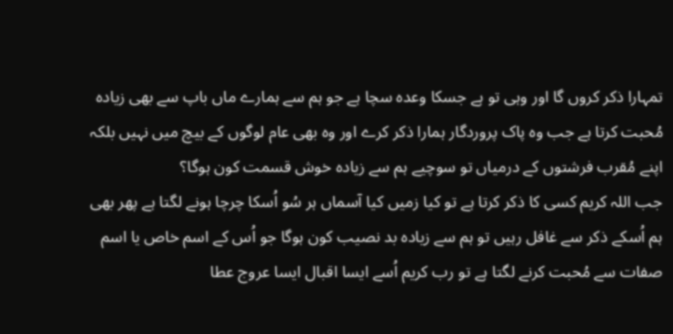تمہارا ذکر کروں گا اور وہی تو ہے جسکا وعدہ سچا ہے جو ہم سے ہمارے ماں باپ سے بھی زیادہ مُحبت کرتا ہے جب وہ پاک پروردگار ہمارا ذکر کرے اور وہ بھی عام لوگوں کے بیچ میں نہیں بلکہ اپنے مُقرب فرشتوں کے درمیاں تو سوچیے ہم سے زیادہ خوش قسمت کون ہوگا؟
جب اللہ کریم کسی کا ذکر کرتا ہے تو کیا زمیں کیا آسماں ہر سُو اُسکا چرچا ہونے لگتا ہے پھر بھی ہم اُسکے ذکر سے غافل رہیں تو ہم سے زیادہ بد نصیب کون ہوگا جو اُس کے اسم خاص یا اسم صفات سے مُحبت کرنے لگتا ہے تو رب کریم اُسے ایسا اقبال ایسا عروج عطا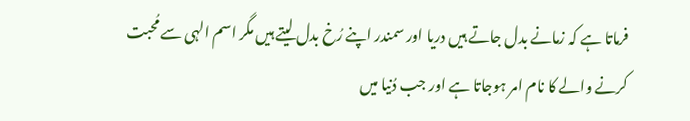فرماتا ہے کہ زمانے بدل جاتے ہیں دریا اور سمندر اپنے رُخ بدل لیتے ہیں مگر اسم الہی سے مُحبت کرنے والے کا نام امر ہوجاتا ہے اور جب دُنیا میں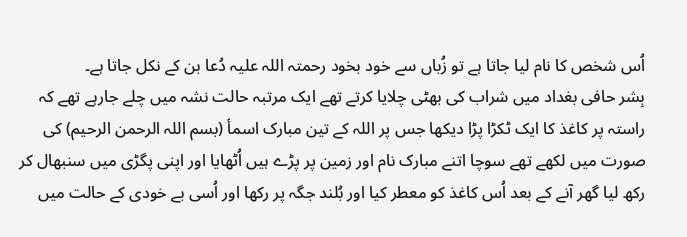اُس شخص کا نام لیا جاتا ہے تو زُباں سے خود بخود رحمتہ اللہ علیہ دُعا بن کے نکل جاتا ہے۔
بِشر حافی بغداد میں شراب کی بھٹی چلایا کرتے تھے ایک مرتبہ حالت نشہ میں چلے جارہے تھے کہ راستہ پر کاغذ کا ایک ٹکڑا پڑا دیکھا جس پر اللہ کے تین مبارک اسمأ (بسم اللہ الرحمن الرحیم) کی صورت میں لکھے تھے سوچا اتنے مبارک نام اور زمین پر پڑے ہیں اُٹھایا اور اپنی پگڑی میں سنبھال کر رکھ لیا گھر آنے کے بعد اُس کاغذ کو معطر کیا اور بُلند جگہ پر رکھا اور اُسی بے خودی کے حالت میں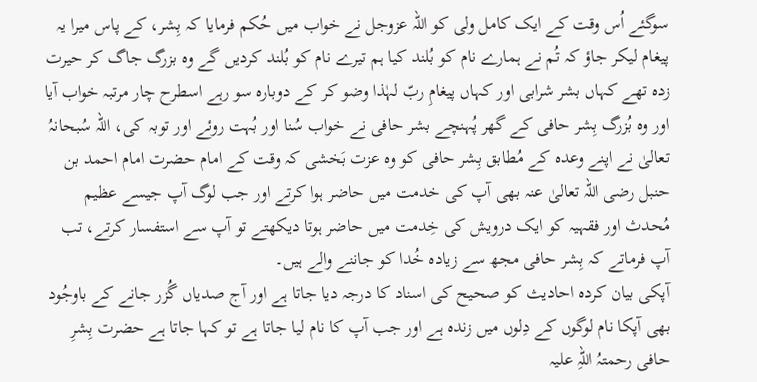سوگئے اُس وقت کے ایک کامل ولی کو اللہ عزوجل نے خواب میں حُکم فرمایا کہ بِشر، کے پاس میرا یہ پیغام لیکر جاؤ کہ تُم نے ہمارے نام کو بُلند کیا ہم تیرے نام کو بُلند کردیں گے وہ بزرگ جاگ کر حیرت زدہ تھے کہاں بشر شرابی اور کہاں پیغامِ ربّ لہٰذا وضو کر کے دوبارہ سو رہے اسطرح چار مرتبہ خواب آیا اور وہ بُزرگ بِشر حافی کے گھر پُہنچے بشر حافی نے خواب سُنا اور بُہت روئے اور توبہ کی، اللہ سُبحانہُ تعالیٰ نے اپنے وعدہ کے مُطابق بِشر حافی کو وہ عزت بَخشی کہ وقت کے امام حضرت امام احمد بن حنبل رضی اللہ تعالیٰ عنہ بھی آپ کی خدمت میں حاضر ہوا کرتے اور جب لوگ آپ جیسے عظیم مُحدث اور فقہیہ کو ایک درویش کی خِدمت میں حاضر ہوتا دیکھتے تو آپ سے استفسار کرتے، تب آپ فرماتے کہ بِشر حافی مجھ سے زیادہ خُدا کو جاننے والے ہیں۔
آپکی بیان کردہ احادیث کو صحیح کی اسناد کا درجہ دیا جاتا ہے اور آج صدیاں گُزر جانے کے باوجُود بھی آپکا نام لوگوں کے دِلوں میں زندہ ہے اور جب آپ کا نام لیا جاتا ہے تو کہا جاتا ہے حضرت بِشرِ حافی رحمتہُ اللہِ علیہ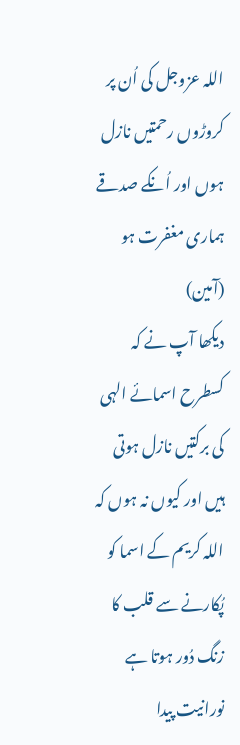اللہ عزوجل کی اُن پر کروڑوں رحمتیں نازل ہوں اور اُنکے صدقے ہماری مغفرت ہو (آمین)
دیکھا آپ نے کہ کسطرح اسمائے الہی کی برکتیں نازل ہوتی ہیں اور کیوں نہ ہوں کہ اللہ کریم کے اسما کو پُکارنے سے قلب کا زنگ دُور ہوتا ہے نورانیت پیدا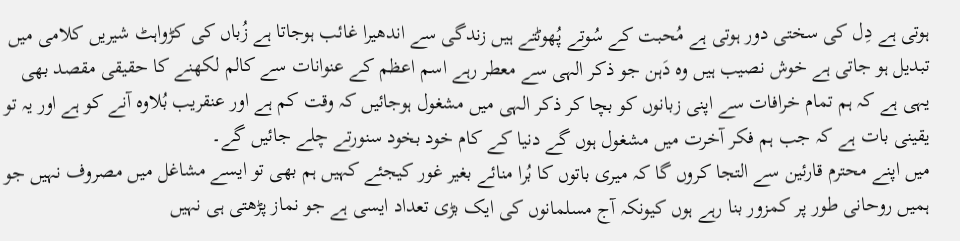ہوتی ہے دِل کی سختی دور ہوتی ہے مُحبت کے سُوتے پُھوٹتے ہیں زندگی سے اندھیرا غائب ہوجاتا ہے زُباں کی کڑواہٹ شیریں کلامی میں تبدیل ہو جاتی ہے خوش نصیب ہیں وہ دَہن جو ذکر الہی سے معطر رہے اسم اعظم کے عنوانات سے کالم لکھنے کا حقیقی مقصد بھی یہی ہے کہ ہم تمام خرافات سے اپنی زبانوں کو بچا کر ذکر الہی میں مشغول ہوجائیں کہ وقت کم ہے اور عنقریب بُلاوہ آنے کو ہے اور یہ تو یقینی بات ہے کہ جب ہم فکر آخرت میں مشغول ہوں گے دنیا کے کام خود بخود سنورتے چلے جائیں گے۔
میں اپنے محترم قارئین سے التجا کروں گا کہ میری باتوں کا بُرا منائے بغیر غور کیجئے کہیں ہم بھی تو ایسے مشاغل میں مصروف نہیں جو ہمیں روحانی طور پر کمزور بنا رہے ہوں کیونکہ آج مسلمانوں کی ایک بڑی تعداد ایسی ہے جو نماز پڑھتی ہی نہیں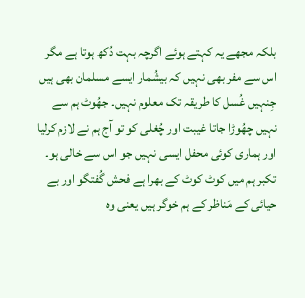بلکہ مجھے یہ کہتے ہوئے اگرچہ بہت دُکھ ہوتا ہے مگر اس سے مفر بھی نہیں کہ بیشُمار ایسے مسلمان بھی ہیں جِنہیں غُسل کا طریقہ تک معلوم نہیں۔ جھُوٹ ہم سے نہیں چھُوڑا جاتا غیبت اور چُغلی کو تو آج ہم نے لازم کرلیا اور ہماری کوئی محفل ایسی نہیں جو اس سے خالی ہو۔ تکبر ہم میں کوٹ کوٹ کے بھرا ہے فحش گُفتگو اور بے حیائی کے مَناظر کے ہم خوگر ہیں یعنی وہ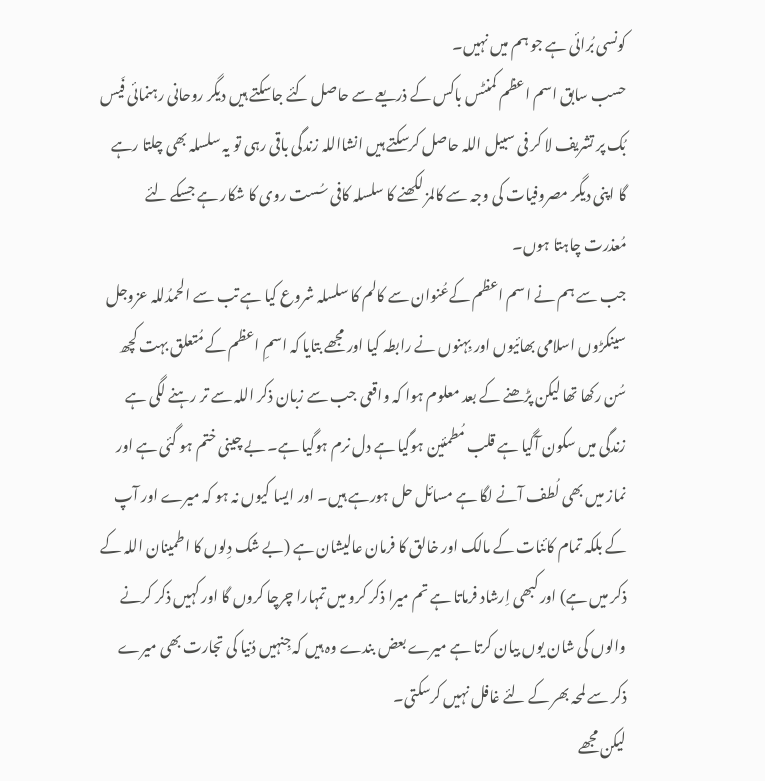کونسی بُرائی ہے جو ہم میں نہیں۔
حسب سابق اسم اعظم کمنٹس باکس کے ذریعے سے حاصل کئے جاسکتے ہیں دیگر روحانی رہنمائی فَیس بُک پر تشریف لا کر فی سبیل اللہ حاصل کرسکتے ہیں انشااللہ زندگی باقی رہی تو یہ سلسلہ بھی چلتا رہے گا اپنی دیگر مصروفیات کی وجہ سے کالمز لکھنے کا سلسلہ کافی سُست روی کا شکار ہے جسکے لئے مُعذرت چاہتا ہوں۔
جب سے ہم نے اسم اعظم کےعُنوان سے کالم کا سلسلہ شروع کیا ہے تب سے الحمدُللہ عزوجل سینکڑوں اسلامی بھائیوں اور بِہنوں نے رابطہ کیا اور مجھے بتایا کہ اسمِ اعظم کے مُتعلق بہت کچھ سُن رکھا تھا لیکن پڑھنے کے بعد معلوم ہوا کہ واقعی جب سے زبان ذکر اللہ سے تر رہنے لگی ہے زندگی میں سکون آگیا ہے قلب مُطمئین ہوگیا ہے دل نرم ہوگیا ہے۔ بے چینی ختم ہو گئی ہے اور نماز میں بھی لُطف آنے لگا ہے مسائل حل ہورہے ہیں۔ اور ایسا کیوں نہ ہو کہ میرے اور آپ کے بلکہ تمام کائنات کے مالک اور خالق کا فرمان عالیشان ہے (بے شک دِلوں کا اطمینان اللہ کے ذکر میں ہے) اور کبھی اِرشاد فرماتا ہے تم میرا ذکر کرو میں تمہارا چرچا کروں گا اور کہیں ذکر کرنے والوں کی شان یوں بیان کرتا ہے میرے بعض بندے وہ ہیں کہ جِنہیں دُنیا کی تجارت بھی میرے ذکر سے لمحہ بھر کے لئے غافل نہیں کرسکتی۔
لیکن مجھے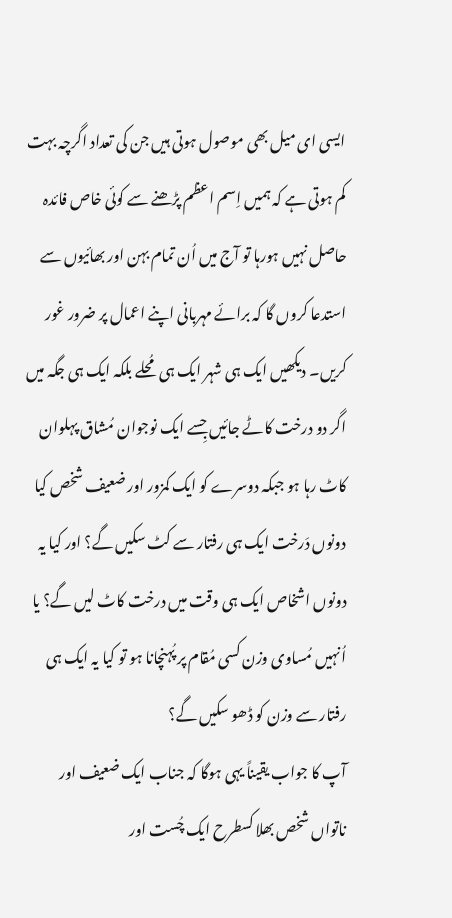ایسی ای میل بھی موصول ہوتی ہیں جن کی تعداد اگرچہ بہت کم ہوتی ہے کہ ہمیں اِسم اعظم پڑھنے سے کوئی خاص فائدہ حاصل نہیں ہورہا تو آج میں اُن تمام بہن اور بھائیوں سے استدعا کروں گا کہ برائے مہربانی اپنے اعمال پر ضرور غور کریں۔ دیکھیں ایک ہی شہر ایک ہی مُحلے بلکہ ایک ہی جگہ میں اگر دو درخت کاٹے جائیں جِسے ایک نوجوان مُشاق پہلوان کاٹ رہا ہو جبکہ دوسرے کو ایک کمزور اور ضعیف شخص کیا دونوں دَرخت ایک ہی رفتار سے کٹ سکیں گے؟ اور کیا یہ دونوں اشخاص ایک ہی وقت میں درخت کاٹ لیں گے؟ یا اُنہیں مُساوی وزن کسی مُقام پر پُہنچانا ہو تو کیا یہ ایک ہی رفتار سے وزن کو ڈھو سکیں گے؟
آپ کا جواب یقیناً یہی ہوگا کہ جناب ایک ضعیف اور ناتواں شخص بھلا کسطرح ایک چُست اور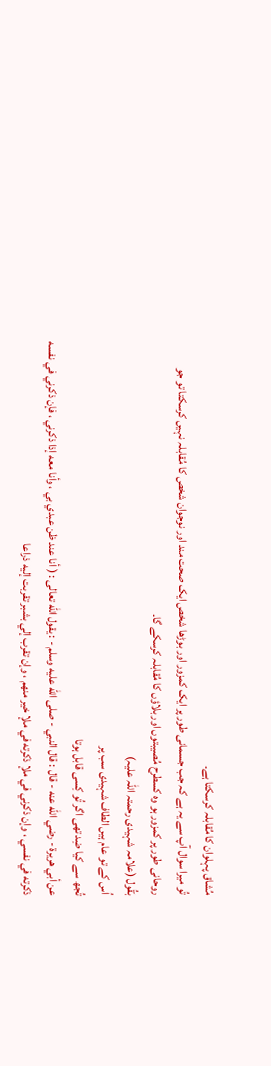مُشاق پہلوان کا مُقابلہ کرسکتا ہے۔
تُو میرا سوال آپ سے یہ ہے کہ جب جسمانی طور پر ایک کمزور اور بوڑھا شخص ایک صحت مند اور نوجوان شخص کا مُقابلہ نہیں کرسکتا تو جو روحانی طور پر کمزور ہو وہ کسطرح مُصیبتوں اور بلاؤں کا مُقابلہ کرسکے گا۔
بَقُول (علامہ شہیدی رحمتہ اللہ علیہ)
اُس کے تو عام ہیں الطاف شہیدی سب پر
تُجھ سے کیا ضِد تھی اگر تُو کِسی قابل ہوتا
عن أبي هريرة - رضي الله عنه - قال : قال النبي - صلى الله عليه وسلم - : يقول الله تعالى : ( أنا عند ظن عبدي بي ، وأنا معه إذا ذكرني ، فإن ذكرني في نفسه ذكرته في نفسي ، وإن ذكرني في ملإ ذكرته في ملإ خير منهم ، وإن تقرب إلي بشبر تقربت إليه ذراعا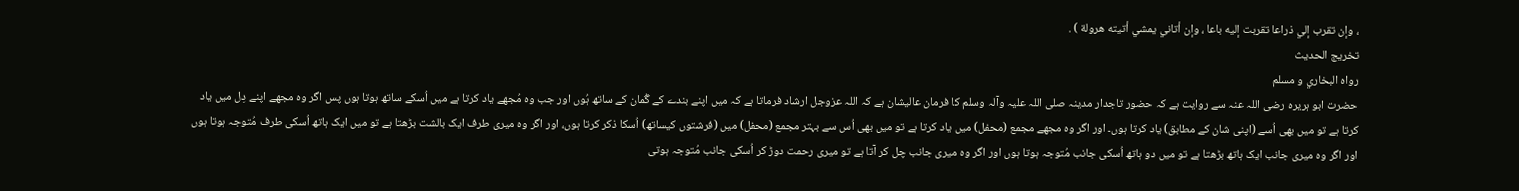، وإن تقرب إلي ذراعا تقربت إليه باعا ، وإن أتاني يمشي أتيته هرولة ) .
تخريج الحديث
رواه البخاري و مسلم
حضرت ابو ہریرہ رضی اللہ عنہ سے روایت ہے کہ حضور تاجدار مدینہ صلی اللہ علیہ وآلہ وسلم کا فرمان عالیشان ہے کہ اللہ عزوجل ارشاد فرماتا ہے کہ میں اپنے بندے کے گُمان کے ساتھ ہُوں اور جب وہ مُجھے یاد کرتا ہے میں اُسکے ساتھ ہوتا ہوں پس اگر وہ مجھے اپنے دِل میں یاد کرتا ہے تو میں بھی اُسے (اپنی شان کے مطابق) یاد کرتا ہوں۔ اور اگر وہ مجھے مجمع (محفل) میں یاد کرتا ہے تو میں بھی اُس سے بہتر مجمع (محفل) میں (فرشتوں کیساتھ) اُسکا ذکر کرتا ہوں، اور اگر وہ میری طرف ایک بالشت بڑھتا ہے تو میں ایک ہاتھ اُسکی طرف مُتوجہ ہوتا ہوں اور اگر وہ میری جانب ایک ہاتھ بڑھتا ہے تو میں دو ہاتھ اُسکی جانب مُتوجہ ہوتا ہوں اور اگر وہ میری جانب چل کر آتا ہے تو میری رحمت دوڑ کر اُسکی جانب مُتوجہ ہوتی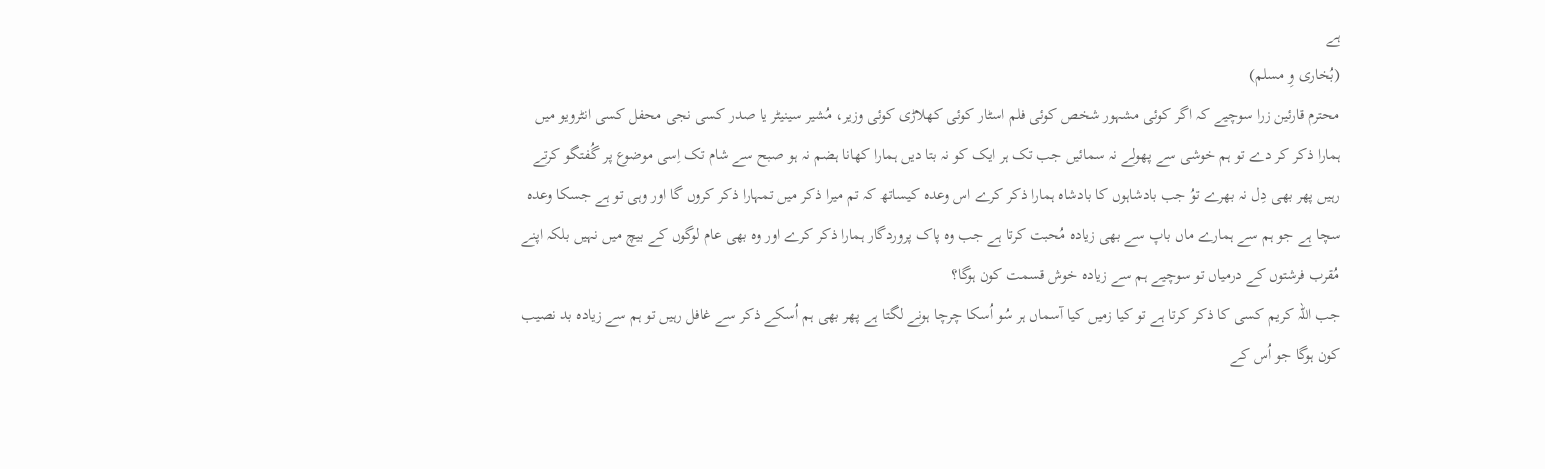ہے
(بُخاری وِ مسلم)
محترم قارئین زرا سوچیے کہ اگر کوئی مشہور شخص کوئی فلم اسٹار کوئی کھلاڑی کوئی وزیر، مُشیر سینیٹر یا صدر کسی نجی محفل کسی انٹرویو میں ہمارا ذکر کر دے تو ہم خوشی سے پھولے نہ سمائیں جب تک ہر ایک کو نہ بتا دیں ہمارا کھانا ہضم نہ ہو صبح سے شام تک اِسی موضوع پر گُفتگو کرتے رہیں پھر بھی دِل نہ بھرے توُ جب بادشاہوں کا بادشاہ ہمارا ذکر کرے اس وعدہ کیساتھ کہ تم میرا ذکر میں تمہارا ذکر کروں گا اور وہی تو ہے جسکا وعدہ سچا ہے جو ہم سے ہمارے ماں باپ سے بھی زیادہ مُحبت کرتا ہے جب وہ پاک پروردگار ہمارا ذکر کرے اور وہ بھی عام لوگوں کے بیچ میں نہیں بلکہ اپنے مُقرب فرشتوں کے درمیاں تو سوچیے ہم سے زیادہ خوش قسمت کون ہوگا؟
جب اللہ کریم کسی کا ذکر کرتا ہے تو کیا زمیں کیا آسماں ہر سُو اُسکا چرچا ہونے لگتا ہے پھر بھی ہم اُسکے ذکر سے غافل رہیں تو ہم سے زیادہ بد نصیب کون ہوگا جو اُس کے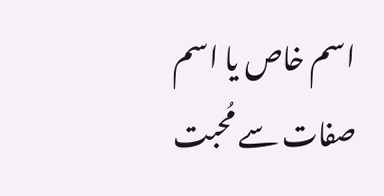اسم خاص یا اسم صفات سے مُحبت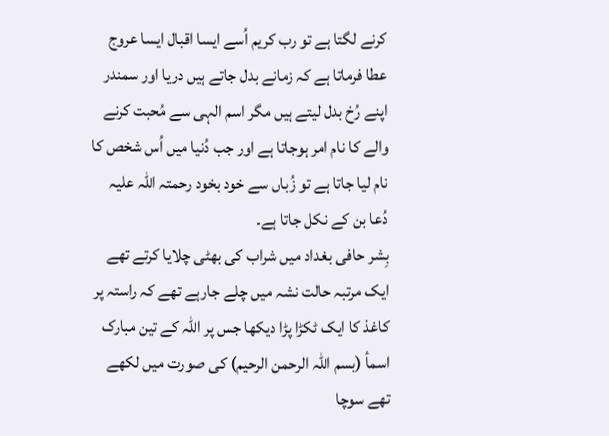کرنے لگتا ہے تو رب کریم اُسے ایسا اقبال ایسا عروج عطا فرماتا ہے کہ زمانے بدل جاتے ہیں دریا اور سمندر اپنے رُخ بدل لیتے ہیں مگر اسم الہی سے مُحبت کرنے والے کا نام امر ہوجاتا ہے اور جب دُنیا میں اُس شخص کا نام لیا جاتا ہے تو زُباں سے خود بخود رحمتہ اللہ علیہ دُعا بن کے نکل جاتا ہے۔
بِشر حافی بغداد میں شراب کی بھٹی چلایا کرتے تھے ایک مرتبہ حالت نشہ میں چلے جارہے تھے کہ راستہ پر کاغذ کا ایک ٹکڑا پڑا دیکھا جس پر اللہ کے تین مبارک اسمأ (بسم اللہ الرحمن الرحیم) کی صورت میں لکھے تھے سوچا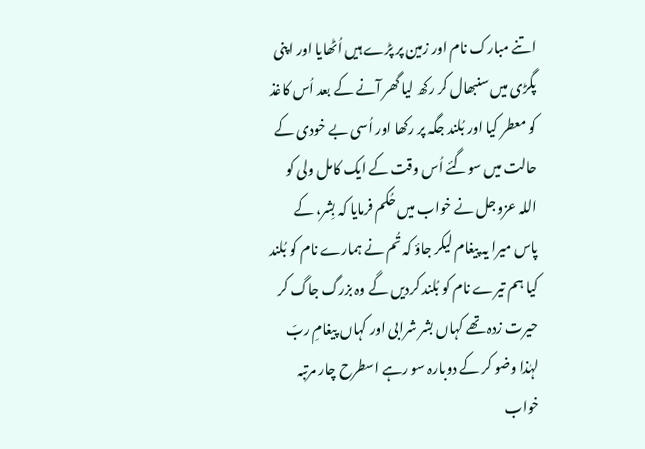اتنے مبارک نام اور زمین پر پڑے ہیں اُٹھایا اور اپنی پگڑی میں سنبھال کر رکھ لیا گھر آنے کے بعد اُس کاغذ کو معطر کیا اور بُلند جگہ پر رکھا اور اُسی بے خودی کے حالت میں سوگئے اُس وقت کے ایک کامل ولی کو اللہ عزوجل نے خواب میں حُکم فرمایا کہ بِشر، کے پاس میرا یہ پیغام لیکر جاؤ کہ تُم نے ہمارے نام کو بُلند کیا ہم تیرے نام کو بُلند کردیں گے وہ بزرگ جاگ کر حیرت زدہ تھے کہاں بشر شرابی اور کہاں پیغامِ ربّ لہٰذا وضو کر کے دوبارہ سو رہے اسطرح چار مرتبہ خواب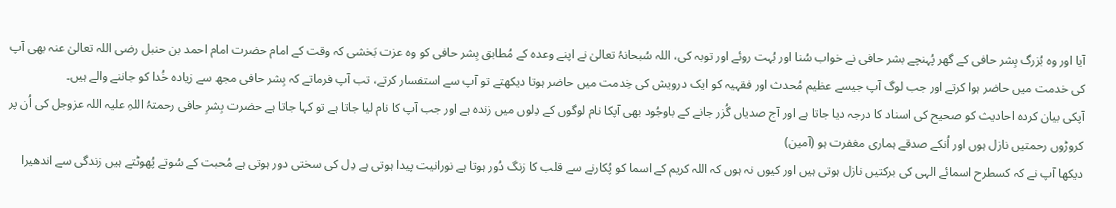آیا اور وہ بُزرگ بِشر حافی کے گھر پُہنچے بشر حافی نے خواب سُنا اور بُہت روئے اور توبہ کی، اللہ سُبحانہُ تعالیٰ نے اپنے وعدہ کے مُطابق بِشر حافی کو وہ عزت بَخشی کہ وقت کے امام حضرت امام احمد بن حنبل رضی اللہ تعالیٰ عنہ بھی آپ کی خدمت میں حاضر ہوا کرتے اور جب لوگ آپ جیسے عظیم مُحدث اور فقہیہ کو ایک درویش کی خِدمت میں حاضر ہوتا دیکھتے تو آپ سے استفسار کرتے، تب آپ فرماتے کہ بِشر حافی مجھ سے زیادہ خُدا کو جاننے والے ہیں۔
آپکی بیان کردہ احادیث کو صحیح کی اسناد کا درجہ دیا جاتا ہے اور آج صدیاں گُزر جانے کے باوجُود بھی آپکا نام لوگوں کے دِلوں میں زندہ ہے اور جب آپ کا نام لیا جاتا ہے تو کہا جاتا ہے حضرت بِشرِ حافی رحمتہُ اللہِ علیہ اللہ عزوجل کی اُن پر کروڑوں رحمتیں نازل ہوں اور اُنکے صدقے ہماری مغفرت ہو (آمین)
دیکھا آپ نے کہ کسطرح اسمائے الہی کی برکتیں نازل ہوتی ہیں اور کیوں نہ ہوں کہ اللہ کریم کے اسما کو پُکارنے سے قلب کا زنگ دُور ہوتا ہے نورانیت پیدا ہوتی ہے دِل کی سختی دور ہوتی ہے مُحبت کے سُوتے پُھوٹتے ہیں زندگی سے اندھیرا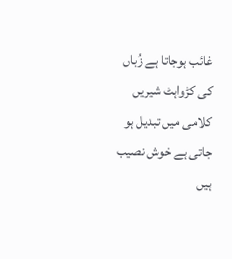غائب ہوجاتا ہے زُباں کی کڑواہٹ شیریں کلامی میں تبدیل ہو جاتی ہے خوش نصیب ہیں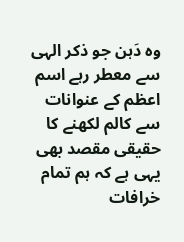وہ دَہن جو ذکر الہی سے معطر رہے اسم اعظم کے عنوانات سے کالم لکھنے کا حقیقی مقصد بھی یہی ہے کہ ہم تمام خرافات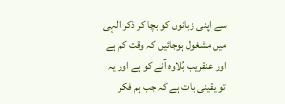سے اپنی زبانوں کو بچا کر ذکر الہی میں مشغول ہوجائیں کہ وقت کم ہے اور عنقریب بُلاوہ آنے کو ہے اور یہ تو یقینی بات ہے کہ جب ہم فکر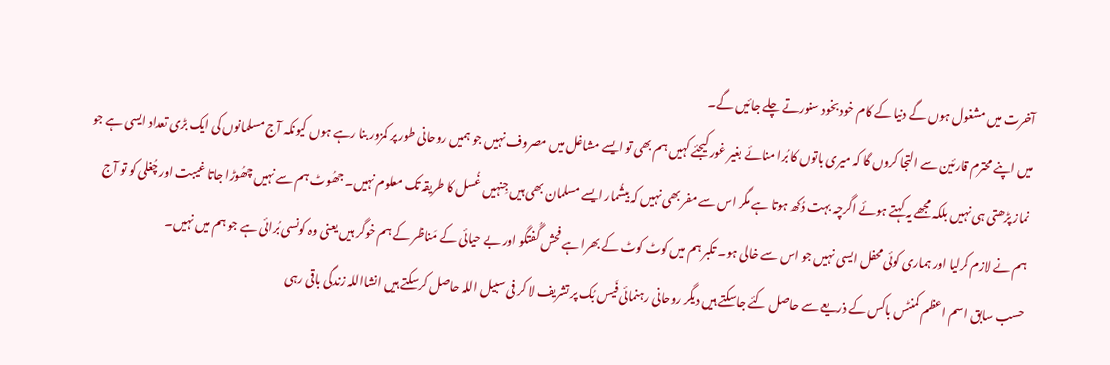آخرت میں مشغول ہوں گے دنیا کے کام خود بخود سنورتے چلے جائیں گے۔
میں اپنے محترم قارئین سے التجا کروں گا کہ میری باتوں کا بُرا منائے بغیر غور کیجئے کہیں ہم بھی تو ایسے مشاغل میں مصروف نہیں جو ہمیں روحانی طور پر کمزور بنا رہے ہوں کیونکہ آج مسلمانوں کی ایک بڑی تعداد ایسی ہے جو نماز پڑھتی ہی نہیں بلکہ مجھے یہ کہتے ہوئے اگرچہ بہت دُکھ ہوتا ہے مگر اس سے مفر بھی نہیں کہ بیشُمار ایسے مسلمان بھی ہیں جِنہیں غُسل کا طریقہ تک معلوم نہیں۔ جھُوٹ ہم سے نہیں چھُوڑا جاتا غیبت اور چُغلی کو تو آج ہم نے لازم کرلیا اور ہماری کوئی محفل ایسی نہیں جو اس سے خالی ہو۔ تکبر ہم میں کوٹ کوٹ کے بھرا ہے فحش گُفتگو اور بے حیائی کے مَناظر کے ہم خوگر ہیں یعنی وہ کونسی بُرائی ہے جو ہم میں نہیں۔
حسب سابق اسم اعظم کمنٹس باکس کے ذریعے سے حاصل کئے جاسکتے ہیں دیگر روحانی رہنمائی فَیس بُک پر تشریف لا کر فی سبیل اللہ حاصل کرسکتے ہیں انشااللہ زندگی باقی رہی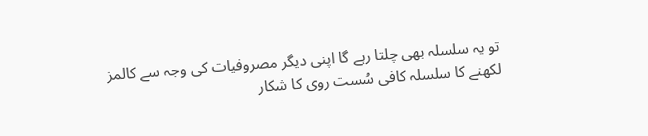تو یہ سلسلہ بھی چلتا رہے گا اپنی دیگر مصروفیات کی وجہ سے کالمز لکھنے کا سلسلہ کافی سُست روی کا شکار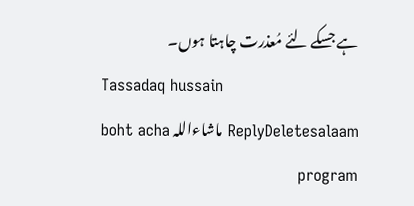ہے جسکے لئے مُعذرت چاہتا ہوں۔
Tassadaq hussain
ReplyDeletesalaam ماشاءاللہ boht acha program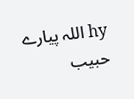hy اللہ پیارے حبیب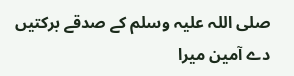صلی اللہ علیہ وسلم کے صدقے برکتیں دے آمین میرا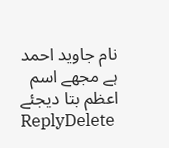نام جاوید احمد ہے مجھے اسم اعظم بتا دیجئے
ReplyDelete